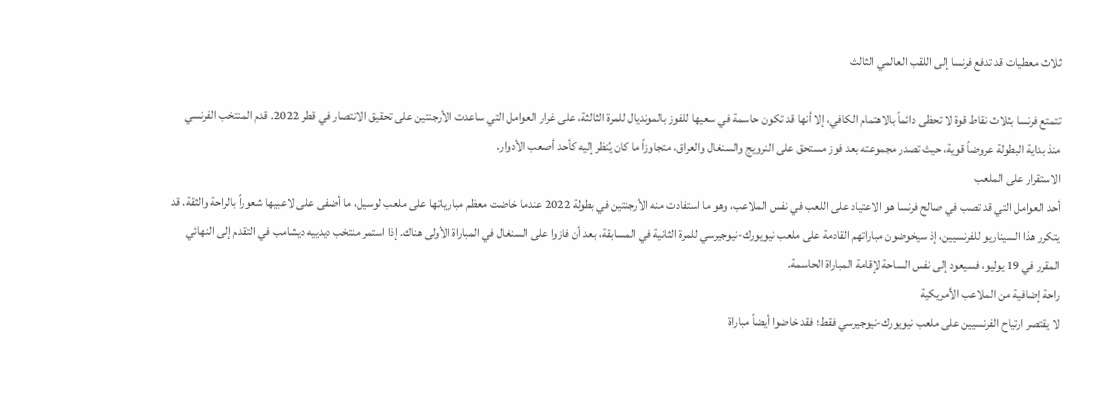ثلاث معطيات قد تدفع فرنسا إلى اللقب العالمي الثالث

تتمتع فرنسا بثلاث نقاط قوة لا تحظى دائماً بالاهتمام الكافي، إلا أنها قد تكون حاسمة في سعيها للفوز بالمونديال للمرة الثالثة، على غرار العوامل التي ساعدت الأرجنتين على تحقيق الانتصار في قطر 2022. قدم المنتخب الفرنسي منذ بداية البطولة عروضاً قوية، حيث تصدر مجموعته بعد فوز مستحق على النرويج والسنغال والعراق، متجاوزاً ما كان يُنظر إليه كأحد أصعب الأدوار.
الاستقرار على الملعب
أحد العوامل التي قد تصب في صالح فرنسا هو الاعتياد على اللعب في نفس الملاعب، وهو ما استفادت منه الأرجنتين في بطولة 2022 عندما خاضت معظم مبارياتها على ملعب لوسيل، ما أضفى على لاعبيها شعوراً بالراحة والثقة. قد يتكرر هذا السيناريو للفرنسيين، إذ سيخوضون مباراتهم القادمة على ملعب نيويورك‑نيوجيرسي للمرة الثانية في المسابقة، بعد أن فازوا على السنغال في المباراة الأولى هناك. إذا استمر منتخب ديدييه ديشامب في التقدم إلى النهائي المقرر في 19 يوليو، فسيعود إلى نفس الساحة لإقامة المباراة الحاسمة.
راحة إضافية من الملاعب الأمريكية
لا يقتصر ارتياح الفرنسيين على ملعب نيويورك‑نيوجيرسي فقط؛ فقد خاضوا أيضاً مباراة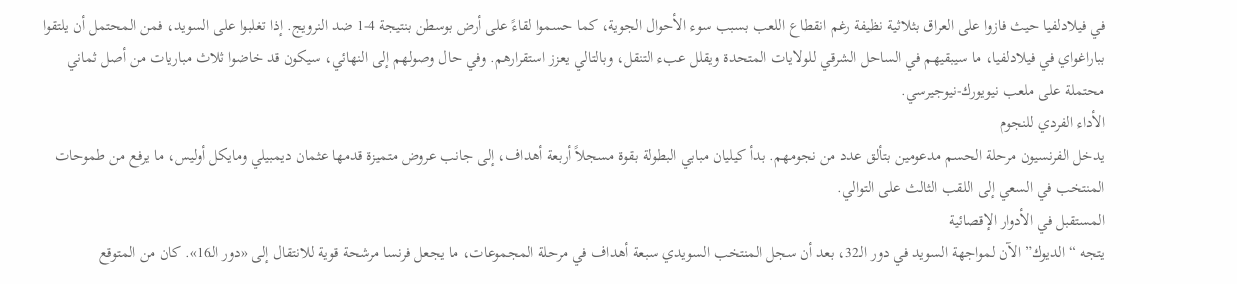في فيلادلفيا حيث فازوا على العراق بثلاثية نظيفة رغم انقطاع اللعب بسبب سوء الأحوال الجوية، كما حسموا لقاءً على أرض بوسطن بنتيجة 4‑1 ضد النرويج. إذا تغلبوا على السويد، فمن المحتمل أن يلتقوا بباراغواي في فيلادلفيا، ما سيبقيهم في الساحل الشرقي للولايات المتحدة ويقلل عبء التنقل، وبالتالي يعزز استقرارهم. وفي حال وصولهم إلى النهائي، سيكون قد خاضوا ثلاث مباريات من أصل ثماني محتملة على ملعب نيويورك‑نيوجيرسي.
الأداء الفردي للنجوم
يدخل الفرنسيون مرحلة الحسم مدعومين بتألق عدد من نجومهم. بدأ كيليان مبابي البطولة بقوة مسجلاً أربعة أهداف، إلى جانب عروض متميزة قدمها عثمان ديمبيلي ومايكل أوليس، ما يرفع من طموحات المنتخب في السعي إلى اللقب الثالث على التوالي.
المستقبل في الأدوار الإقصائية
يتجه “الديوك” الآن لمواجهة السويد في دور الـ32، بعد أن سجل المنتخب السويدي سبعة أهداف في مرحلة المجموعات، ما يجعل فرنسا مرشحة قوية للانتقال إلى «دور الـ16». كان من المتوقع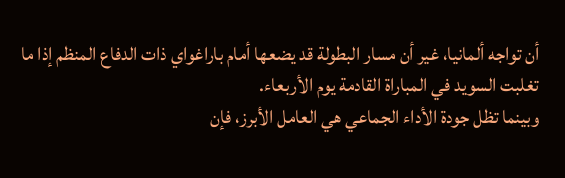أن تواجه ألمانيا، غير أن مسار البطولة قد يضعها أمام باراغواي ذات الدفاع المنظم إذا ما تغلبت السويد في المباراة القادمة يوم الأربعاء.
وبينما تظل جودة الأداء الجماعي هي العامل الأبرز، فإن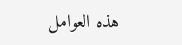هذه العوامل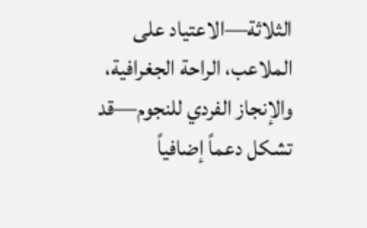الثلاثة—الاعتياد على الملاعب، الراحة الجغرافية، والإنجاز الفردي للنجوم—قد تشكل دعماً إضافياً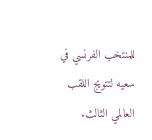للمنتخب الفرنسي في سعيه لتتويج اللقب العالمي الثالث.